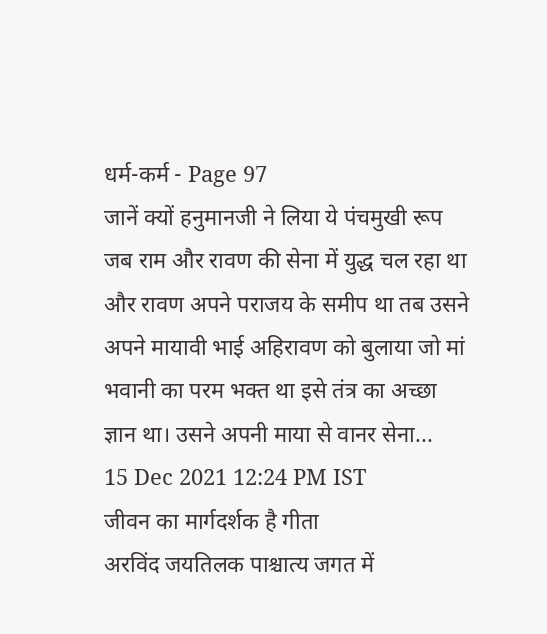धर्म-कर्म - Page 97
जानें क्यों हनुमानजी ने लिया ये पंचमुखी रूप
जब राम और रावण की सेना में युद्ध चल रहा था और रावण अपने पराजय के समीप था तब उसने अपने मायावी भाई अहिरावण को बुलाया जो मां भवानी का परम भक्त था इसे तंत्र का अच्छा ज्ञान था। उसने अपनी माया से वानर सेना...
15 Dec 2021 12:24 PM IST
जीवन का मार्गदर्शक है गीता
अरविंद जयतिलक पाश्चात्य जगत में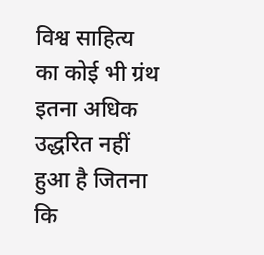विश्व साहित्य का कोई भी ग्रंथ इतना अधिक उद्धरित नहीं हुआ है जितना कि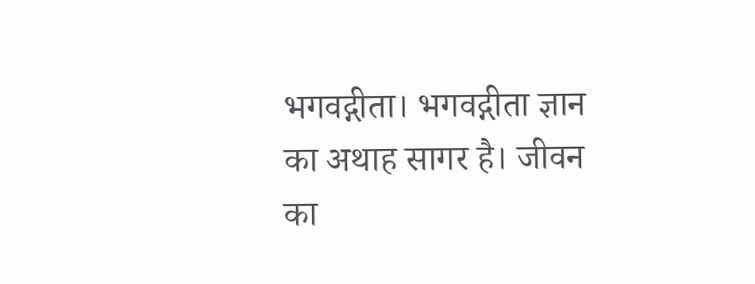भगवद्गीता। भगवद्गीता ज्ञान का अथाह सागर है। जीवन का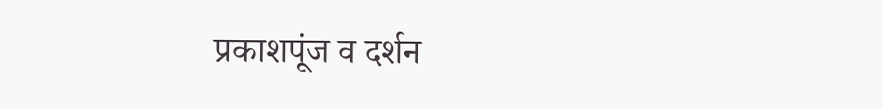प्रकाशपूंज व दर्शन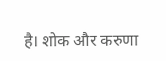है। शोक और करुणा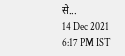से...
14 Dec 2021 6:17 PM IST